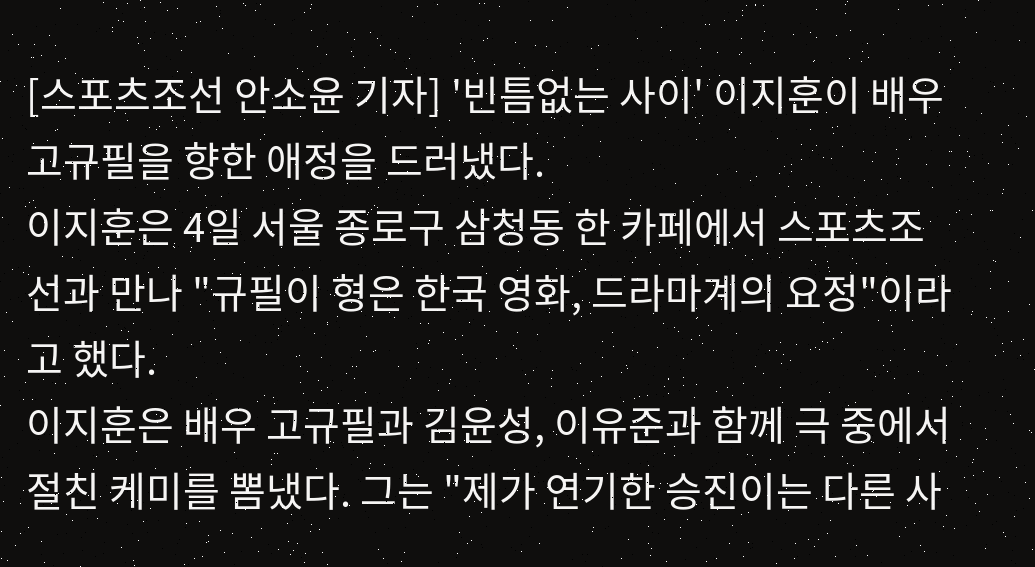[스포츠조선 안소윤 기자] '빈틈없는 사이' 이지훈이 배우 고규필을 향한 애정을 드러냈다.
이지훈은 4일 서울 종로구 삼청동 한 카페에서 스포츠조선과 만나 "규필이 형은 한국 영화, 드라마계의 요정"이라고 했다.
이지훈은 배우 고규필과 김윤성, 이유준과 함께 극 중에서 절친 케미를 뽐냈다. 그는 "제가 연기한 승진이는 다른 사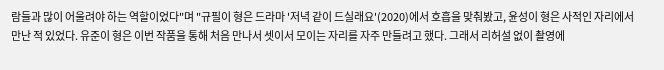람들과 많이 어울려야 하는 역할이었다"며 "규필이 형은 드라마 '저녁 같이 드실래요'(2020)에서 호흡을 맞춰봤고, 윤성이 형은 사적인 자리에서 만난 적 있었다. 유준이 형은 이번 작품을 통해 처음 만나서 셋이서 모이는 자리를 자주 만들려고 했다. 그래서 리허설 없이 촬영에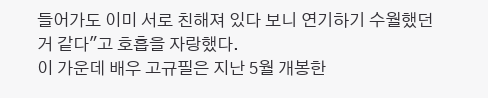들어가도 이미 서로 친해져 있다 보니 연기하기 수월했던 거 같다"고 호흡을 자랑했다.
이 가운데 배우 고규필은 지난 5월 개봉한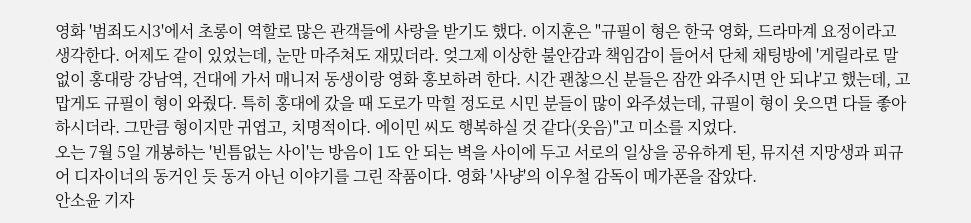영화 '범죄도시3'에서 초롱이 역할로 많은 관객들에 사랑을 받기도 했다. 이지훈은 "규필이 형은 한국 영화, 드라마계 요정이라고 생각한다. 어제도 같이 있었는데, 눈만 마주쳐도 재밌더라. 엊그제 이상한 불안감과 책임감이 들어서 단체 채팅방에 '게릴라로 말없이 홍대랑 강남역, 건대에 가서 매니저 동생이랑 영화 홍보하려 한다. 시간 괜찮으신 분들은 잠깐 와주시면 안 되냐'고 했는데, 고맙게도 규필이 형이 와줬다. 특히 홍대에 갔을 때 도로가 막힐 정도로 시민 분들이 많이 와주셨는데, 규필이 형이 웃으면 다들 좋아하시더라. 그만큼 형이지만 귀엽고, 치명적이다. 에이민 씨도 행복하실 것 같다(웃음)"고 미소를 지었다.
오는 7월 5일 개봉하는 '빈틈없는 사이'는 방음이 1도 안 되는 벽을 사이에 두고 서로의 일상을 공유하게 된, 뮤지션 지망생과 피규어 디자이너의 동거인 듯 동거 아닌 이야기를 그린 작품이다. 영화 '사냥'의 이우철 감독이 메가폰을 잡았다.
안소윤 기자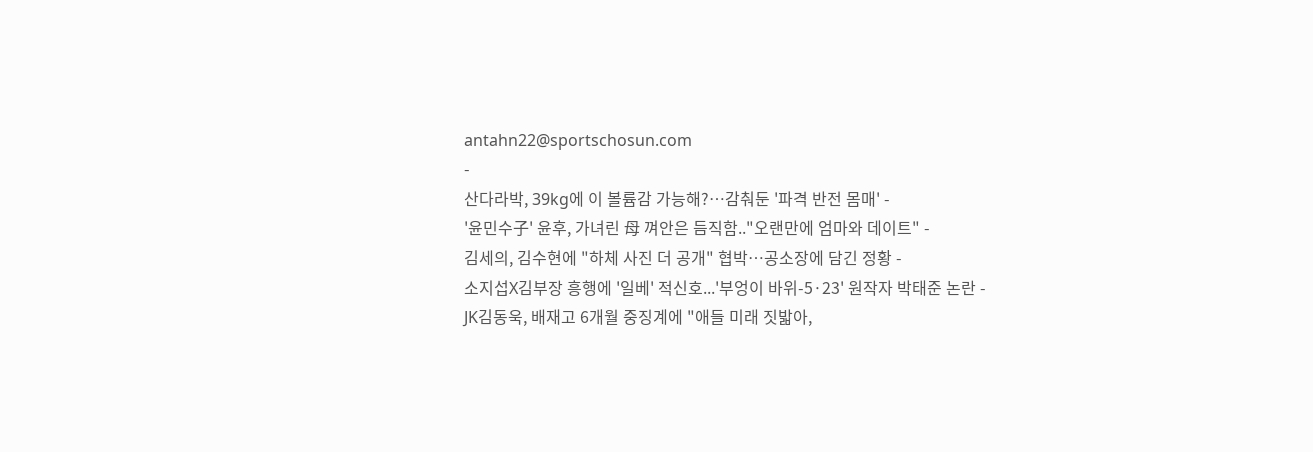antahn22@sportschosun.com
-
산다라박, 39kg에 이 볼륨감 가능해?…감춰둔 '파격 반전 몸매' -
'윤민수子' 윤후, 가녀린 母 껴안은 듬직함.."오랜만에 엄마와 데이트" -
김세의, 김수현에 "하체 사진 더 공개" 협박…공소장에 담긴 정황 -
소지섭X김부장 흥행에 '일베' 적신호...'부엉이 바위-5·23' 원작자 박태준 논란 -
JK김동욱, 배재고 6개월 중징계에 "애들 미래 짓밟아,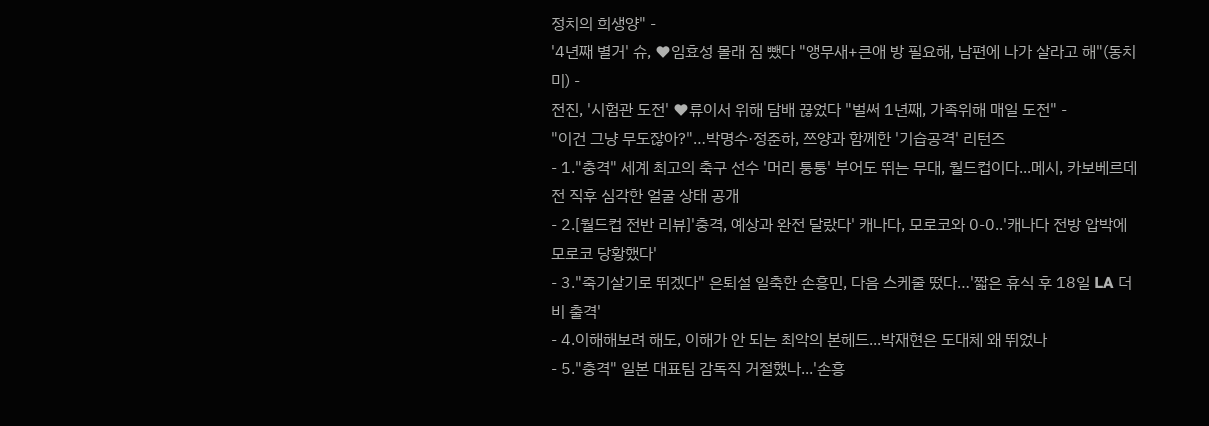정치의 희생양" -
'4년째 별거' 슈, ♥임효성 몰래 짐 뺐다 "앵무새+큰애 방 필요해, 남편에 나가 살라고 해"(동치미) -
전진, '시험관 도전' ♥류이서 위해 담배 끊었다 "벌써 1년째, 가족위해 매일 도전" -
"이건 그냥 무도잖아?"…박명수·정준하, 쯔양과 함께한 '기습공격' 리턴즈
- 1."충격" 세계 최고의 축구 선수 '머리 퉁퉁' 부어도 뛰는 무대, 월드컵이다...메시, 카보베르데전 직후 심각한 얼굴 상태 공개
- 2.[월드컵 전반 리뷰]'충격, 예상과 완전 달랐다' 캐나다, 모로코와 0-0..'캐나다 전방 압박에 모로코 당황했다'
- 3."죽기살기로 뛰겠다" 은퇴설 일축한 손흥민, 다음 스케줄 떴다…'짧은 휴식 후 18일 LA 더비 출격'
- 4.이해해보려 해도, 이해가 안 되는 최악의 본헤드...박재현은 도대체 왜 뛰었나
- 5."충격" 일본 대표팀 감독직 거절했나...'손흥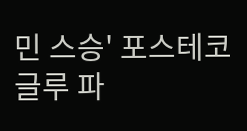민 스승' 포스테코글루 파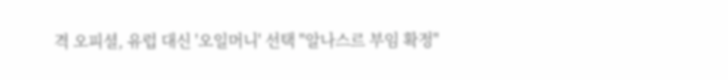격 오피셜, 유럽 대신 '오일머니' 선택 "알나스르 부임 확정"